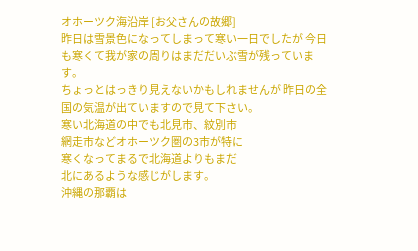オホーツク海沿岸 [お父さんの故郷]
昨日は雪景色になってしまって寒い一日でしたが 今日も寒くて我が家の周りはまだだいぶ雪が残っています。
ちょっとはっきり見えないかもしれませんが 昨日の全国の気温が出ていますので見て下さい。
寒い北海道の中でも北見市、紋別市
網走市などオホーツク圏の3市が特に
寒くなってまるで北海道よりもまだ
北にあるような感じがします。
沖縄の那覇は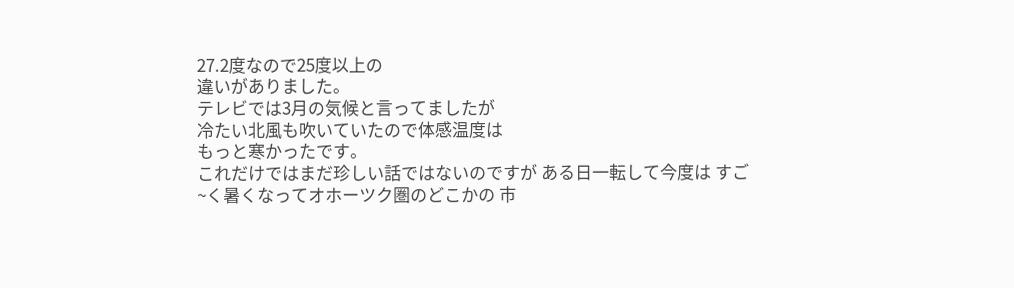27.2度なので25度以上の
違いがありました。
テレビでは3月の気候と言ってましたが
冷たい北風も吹いていたので体感温度は
もっと寒かったです。
これだけではまだ珍しい話ではないのですが ある日一転して今度は すご~く暑くなってオホーツク圏のどこかの 市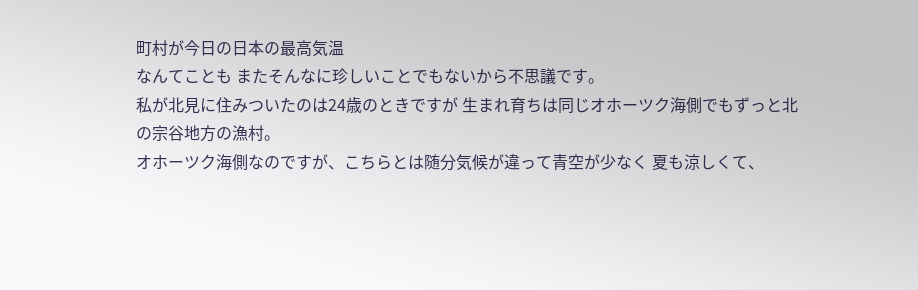町村が今日の日本の最高気温
なんてことも またそんなに珍しいことでもないから不思議です。
私が北見に住みついたのは24歳のときですが 生まれ育ちは同じオホーツク海側でもずっと北の宗谷地方の漁村。
オホーツク海側なのですが、こちらとは随分気候が違って青空が少なく 夏も涼しくて、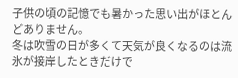子供の頃の記憶でも暑かった思い出がほとんどありません。
冬は吹雪の日が多くて天気が良くなるのは流氷が接岸したときだけで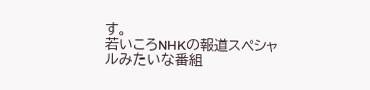す。
若いころNHKの報道スペシャルみたいな番組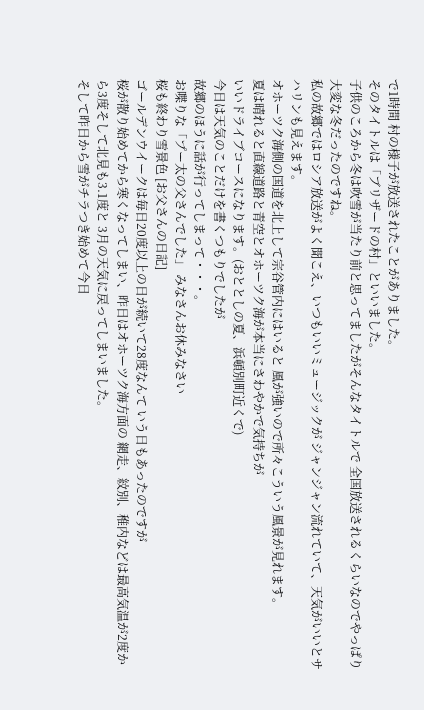で1時間 村の様子が放送されたことがありました。
そのタイトルは「ブリザードの村」といいました。
子供のころから冬は吹雪が当たり前と思ってましたがそんなタイトルで 全国放送されるくらいなのでやっぱり大変な冬だったのですね。
私の故郷ではロシア放送がよく聞こえ、いつもいいミュージックが ジャンジャン流れていて、天気がいいとサハリンも見えます。
オホーツク海側の国道を北上して宗谷管内にはいると 風が強いので所々こういう風景が見れます。
夏は晴れると直線道路と青空とオホーツク海が本当にさわやかで気持ちが
いいドライブコースになります。(おととしの夏、浜頓別町近くで)
今日は天気のことだけを書くつもりでしたが
故郷のほうに話が行ってしまって・・・。
お喋りな「プー太の父さんでした」 みなさんお休みなさい
桜も終わり雪景色 [お父さんの日記]
ゴールデンウイークは毎日20度以上の日が続いて28度なんて いう日もあったのですが
桜が散り始めてから寒くなってしまい、昨日はオホーツク海方面の 網走、紋別、稚内などは最高気温が2度から3度そして北見も3.1度と 3月の天気に戻ってしまいました。
そして昨日から雪がチラつき始めて今日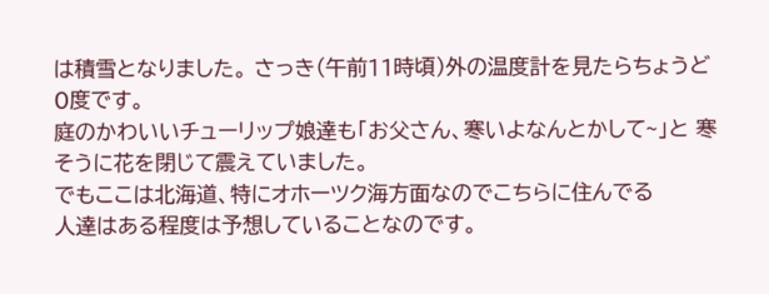は積雪となりました。 さっき(午前11時頃)外の温度計を見たらちょうど0度です。
庭のかわいいチューリップ娘達も「お父さん、寒いよなんとかして~」と 寒そうに花を閉じて震えていました。
でもここは北海道、特にオホーツク海方面なのでこちらに住んでる
人達はある程度は予想していることなのです。